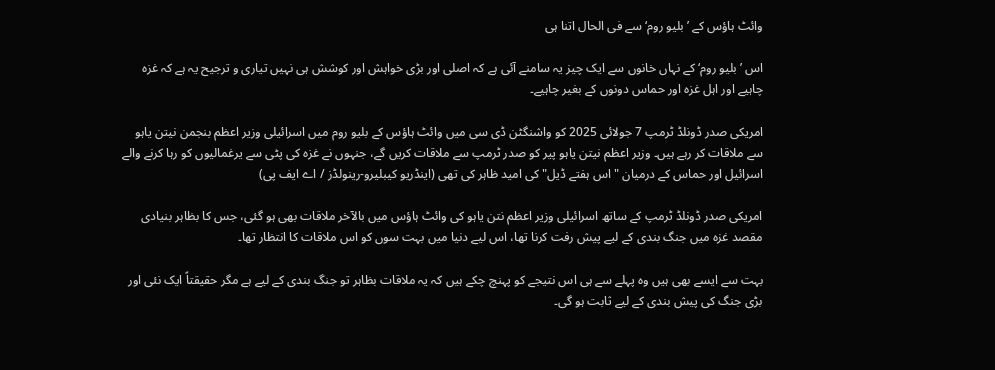وائٹ ہاؤس کے ’بلیو روم‘ سے فی الحال اتنا ہی

اس ’بلیو روم‘ کے نہاں خانوں سے ایک چیز یہ سامنے آئی ہے کہ اصلی اور بڑی خواہش اور کوشش ہی نہیں تیاری و ترجیح یہ ہے کہ غزہ چاہیے اور اہل غزہ اور حماس دونوں کے بغیر چاہیے۔

امریکی صدر ڈونلڈ ٹرمپ 7 جولائی 2025 کو واشنگٹن ڈی سی میں وائٹ ہاؤس کے بلیو روم میں اسرائیلی وزیر اعظم بنجمن نیتن یاہو سے ملاقات کر رہے ہیں۔ وزیر اعظم نیتن یاہو پیر کو صدر ٹرمپ سے ملاقات کریں گے، جنہوں نے غزہ کی پٹی سے یرغمالیوں کو رہا کرنے والے اسرائیل اور حماس کے درمیان "اس ہفتے ڈیل" کی امید ظاہر کی تھی (اینڈریو کیبلیرو-رینولڈز / اے ایف پی)

امریکی صدر ڈونلڈ ٹرمپ کے ساتھ اسرائیلی وزیر اعظم نتن یاہو کی وائٹ ہاؤس میں بالآخر ملاقات بھی ہو گئی، جس کا بظاہر بنیادی مقصد غزہ میں جنگ بندی کے لیے پیش رفت کرنا تھا، اس لیے دنیا میں بہت سوں کو اس ملاقات کا انتظار تھا۔

بہت سے ایسے بھی ہیں وہ پہلے سے ہی اس نتیجے کو پہنچ چکے ہیں کہ یہ ملاقات بظاہر تو جنگ بندی کے لیے ہے مگر حقیقتاً ایک نئی اور بڑی جنگ کی پیش بندی کے لیے ثابت ہو گی۔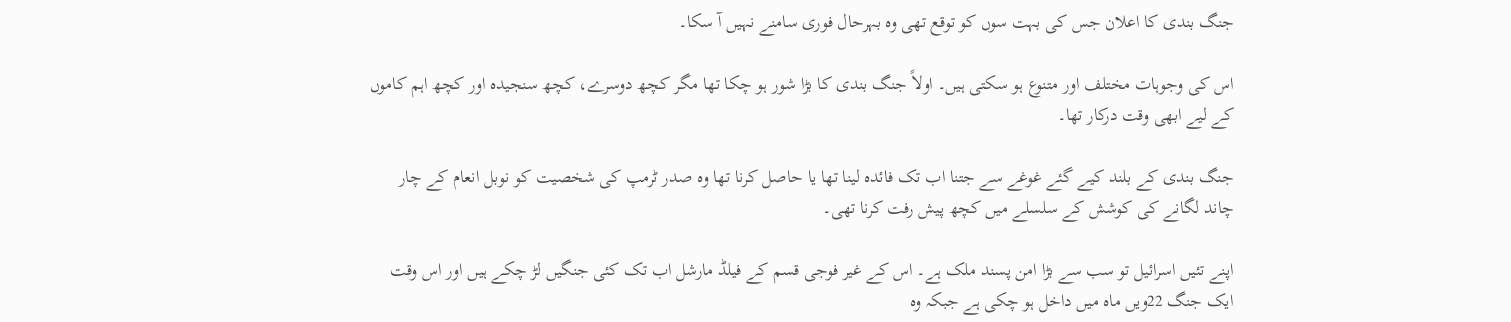جنگ بندی کا اعلان جس کی بہت سوں کو توقع تھی وہ بہرحال فوری سامنے نہیں آ سکا۔

اس کی وجوہات مختلف اور متنوع ہو سکتی ہیں۔ اولاً جنگ بندی کا بڑا شور ہو چکا تھا مگر کچھ دوسرے، کچھ سنجیدہ اور کچھ اہم کاموں کے لیے ابھی وقت درکار تھا۔

جنگ بندی کے بلند کیے گئے غوغے سے جتنا اب تک فائدہ لینا تھا یا حاصل کرنا تھا وہ صدر ٹرمپ کی شخصیت کو نوبل انعام کے چار چاند لگانے کی کوشش کے سلسلے میں کچھ پیش رفت کرنا تھی۔

اپنے تئیں اسرائیل تو سب سے بڑا امن پسند ملک ہے۔ اس کے غیر فوجی قسم کے فیلڈ مارشل اب تک کئی جنگیں لڑ چکے ہیں اور اس وقت ایک جنگ 22ویں ماہ میں داخل ہو چکی ہے جبکہ وہ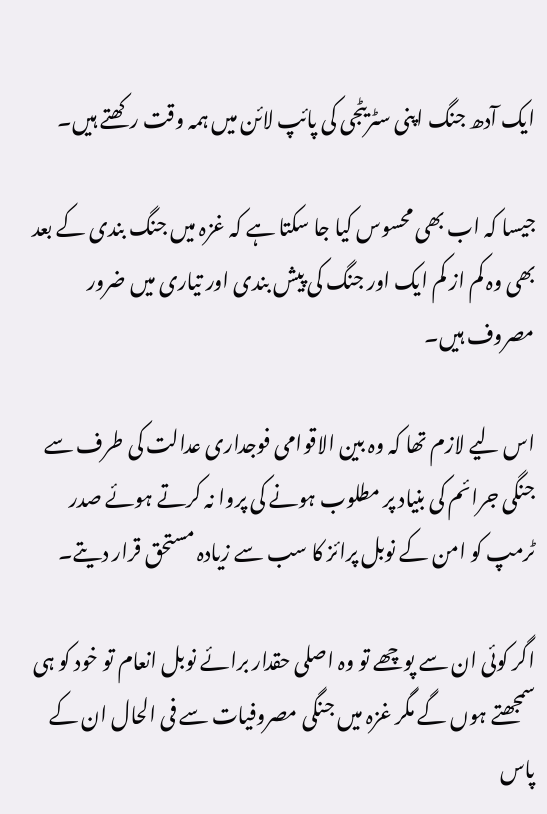ایک آدھ جنگ اپنی سٹریٹجی کی پائپ لائن میں ہمہ وقت رکھتے ہیں۔

جیسا کہ اب بھی محسوس کیا جا سکتا ہے کہ غزہ میں جنگ بندی کے بعد بھی وہ کم از کم ایک اور جنگ کی پیش بندی اور تیاری میں ضرور مصروف ہیں۔

اس لیے لازم تھا کہ وہ بین الاقوامی فوجداری عدالت کی طرف سے جنگی جرائم کی بنیاد پر مطلوب ہونے کی پروا نہ کرتے ہوئے صدر ٹرمپ کو امن کے نوبل پرائز کا سب سے زیادہ مستحق قرار دیتے۔

اگر کوئی ان سے پوچھے تو وہ اصلی حقدار برائے نوبل انعام تو خود کو ہی سمجھتے ہوں گے مگر غزہ میں جنگی مصروفیات سے فی الحال ان کے پاس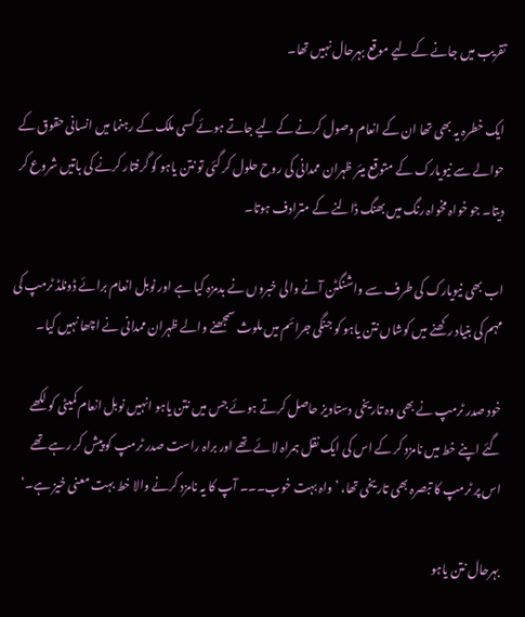تقریب میں جانے کے لیے موقع بہرحال نہیں تھا۔

ایک خطرہ یہ بھی تھا ان کے انعام وصول کرنے کے لیے جاتے ہوئے کسی ملک کے رہنما میں انسانی حقوق کے حوالے سے نیویارک کے متوقع میئر ظہران ممدانی کی روح حلول کر گئی تو نتن یاہو کو گرفتار کرنے کی باتیں شروع کر دیتا۔ جو خواہ مخواہ رنگ میں بھنگ ڈالنے کے مترادف ہوتا۔

اب بھی نیویارک کی طرف سے واشنگٹن آنے والی خبروں نے بدمزہ کیا ہے اور نوبل انعام برائے ڈونلڈ ٹرمپ کی مہم کی بنیاد رکھنے میں کوشاں نتن یاہو کو جنگی جرائم میں ملوث سمجھنے والے ظہران ممدانی نے اچھا نہیں کیا۔

خود صدر ٹرمپ نے بھی وہ تاریخی دستاویز حاصل کرتے ہوئے جس میں نتن یاہو انہیں نوبل انعام کمیٹی کو لکھے گئے اپنے خط میں نامزد کر کے اس کی ایک نقل ہمراہ لائے تھے اور براہ راست صدر ٹرمپ کو پیش کر رہے تھے اس پر ٹرمپ کا تبصرہ بھی تاریخی تھا، ’واہ بہت خوب۔۔۔ آپ کا یہ نامزد کرنے والا خط بہت معنی خیز ہے۔‘

بہرحال نتن یاہو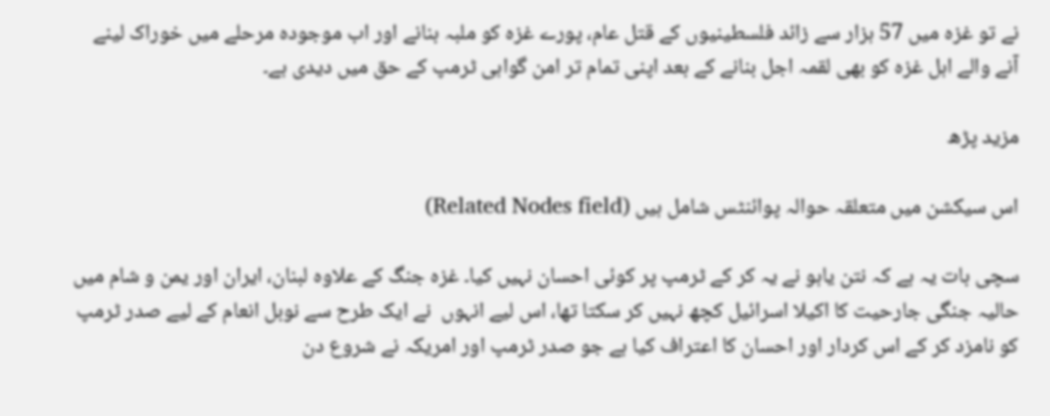نے تو غزہ میں 57 ہزار سے زائد فلسطینیوں کے قتل عام، پورے غزہ کو ملبہ بنانے اور اب موجودہ مرحلے میں خوراک لینے آنے والے اہل غزہ کو بھی لقمہ اجل بنانے کے بعد اپنی تمام تر امن گواہی ٹرمپ کے حق میں دیدی ہے۔

مزید پڑھ

اس سیکشن میں متعلقہ حوالہ پوائنٹس شامل ہیں (Related Nodes field)

سچی بات یہ ہے کہ نتن یاہو نے یہ کر کے ٹرمپ پر کوئی احسان نہیں کیا۔ غزہ جنگ کے علاوہ لبنان، ایران اور یمن و شام میں حالیہ جنگی جارحیت کا اکیلا اسرائیل کچھ نہیں کر سکتا تھا، اس لیے انہوں  نے ایک طرح سے نوبل انعام کے لیے صدر ٹرمپ کو نامزد کر کے اس کردار اور احسان کا اعتراف کیا ہے جو صدر ٹرمپ اور امریکہ نے شروع دن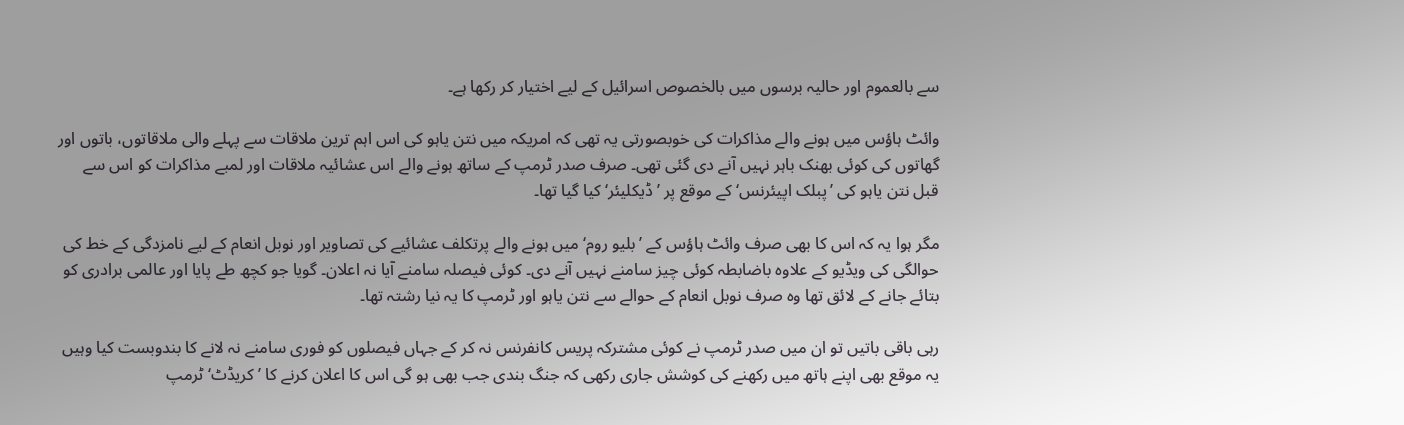سے بالعموم اور حالیہ برسوں میں بالخصوص اسرائیل کے لیے اختیار کر رکھا ہے۔

وائٹ ہاؤس میں ہونے والے مذاکرات کی خوبصورتی یہ تھی کہ امریکہ میں نتن یاہو کی اس اہم ترین ملاقات سے پہلے والی ملاقاتوں، باتوں اور گھاتوں کی کوئی بھنک باہر نہیں آنے دی گئی تھی۔ صرف صدر ٹرمپ کے ساتھ ہونے والے اس عشائیہ ملاقات اور لمبے مذاکرات کو اس سے قبل نتن یاہو کی ’پبلک اپیئرنس‘ کے موقع پر ’ڈیکلیئر‘ کیا گیا تھا۔

مگر ہوا یہ کہ اس کا بھی صرف وائٹ ہاؤس کے ’بلیو روم‘ میں ہونے والے پرتکلف عشائیے کی تصاویر اور نوبل انعام کے لیے نامزدگی کے خط کی حوالگی کی ویڈیو کے علاوہ باضابطہ کوئی چیز سامنے نہیں آنے دی۔ کوئی فیصلہ سامنے آیا نہ اعلان۔ گویا جو کچھ طے پایا اور عالمی برادری کو بتائے جانے کے لائق تھا وہ صرف نوبل انعام کے حوالے سے نتن یاہو اور ٹرمپ کا یہ نیا رشتہ تھا۔

رہی باقی باتیں تو ان میں صدر ٹرمپ نے کوئی مشترکہ پریس کانفرنس نہ کر کے جہاں فیصلوں کو فوری سامنے نہ لانے کا بندوبست کیا وہیں یہ موقع بھی اپنے ہاتھ میں رکھنے کی کوشش جاری رکھی کہ جنگ بندی جب بھی ہو گی اس کا اعلان کرنے کا ’کریڈٹ‘ ٹرمپ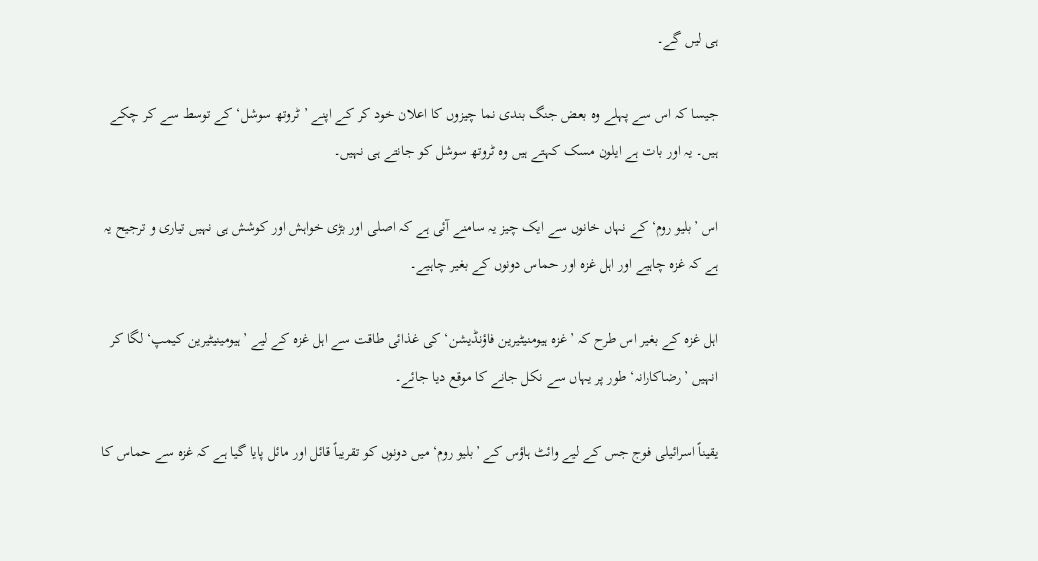ہی لیں گے۔

جیسا کہ اس سے پہلے وہ بعض جنگ بندی نما چیزوں کا اعلان خود کر کے اپنے ’ٹروتھ سوشل‘ کے توسط سے کر چکے ہیں۔ یہ اور بات ہے ایلون مسک کہتے ہیں وہ ٹروتھ سوشل کو جانتے ہی نہیں۔

اس ’بلیو روم‘ کے نہاں خانوں سے ایک چیز یہ سامنے آئی ہے کہ اصلی اور بڑی خواہش اور کوشش ہی نہیں تیاری و ترجیح یہ ہے کہ غزہ چاہیے اور اہل غزہ اور حماس دونوں کے بغیر چاہیے۔

اہل غزہ کے بغیر اس طرح کہ ’غزہ ہیومنیٹیرین فاؤنڈیشن‘ کی غذائی طاقت سے اہل غزہ کے لیے ’ہیومینیٹیرین کیمپ‘ لگا کر انہیں ’رضاکارانہ‘ طور پر یہاں سے نکل جانے کا موقع دیا جائے۔

یقیناً اسرائیلی فوج جس کے لیے وائٹ ہاؤس کے ’بلیو روم‘ میں دونوں کو تقریباً قائل اور مائل پایا گیا ہے کہ غزہ سے حماس کا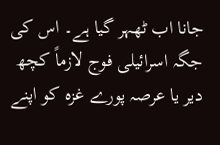جانا اب ٹھہر گیا ہے۔ اس کی جگہ اسرائیلی فوج لازماً کچھ دیر یا عرصہ پورے غزہ کو اپنے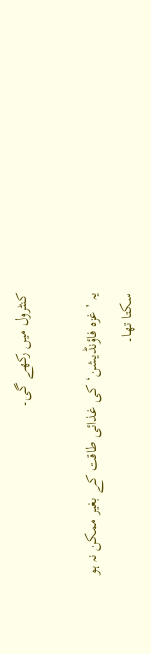کنٹرول میں رکھے گی۔

یہ ’غزہ فاؤنڈیشن‘ کی غذائی طاقت کے بغیر ممکن نہ ہو سکتا تھا۔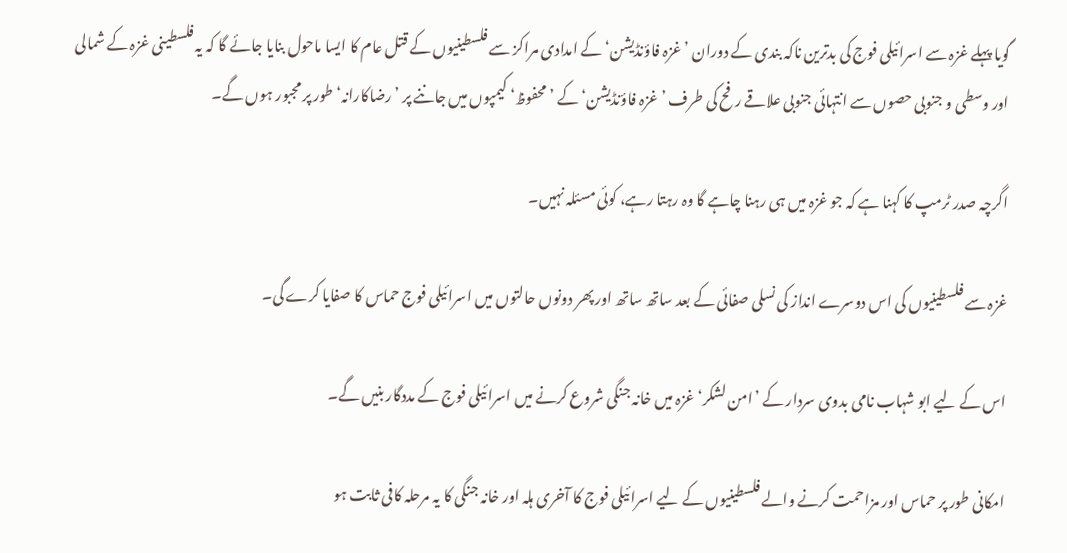گویا پہلے غزہ سے اسرائیلی فوج کی بدترین ناکہ بندی کے دوران ’غزہ فاؤنڈیشن‘ کے امدادی مراکز سے فلسطینیوں کے قتل عام کا ایسا ماحول بنایا جائے گا کہ یہ فلسطینی غزہ کے شمالی اور وسطی و جنوبی حصوں سے انتہائی جنوبی علاقے رفح کی طرف ’غزہ فاؤنڈیشن‘ کے ’محفوظ‘ کیمپوں میں جاننے پر ’رضاکارانہ‘ طور پر مجبور ہوں گے۔

اگرچہ صدر ٹرمپ کا کہنا ہے کہ جو غزہ میں ہی رہنا چاہے گا وہ رہتا رہے، کوئی مسئلہ نہیں۔

غزہ سے فلسطینیوں کی اس دوسرے انداز کی نسلی صفائی کے بعد ساتھ ساتھ اور پھر دونوں حالتوں میں اسرائیلی فوج حماس کا صفایا کرے گی۔

اس کے لیے ابو شہاب نامی بدوی سردار کے ’امن لشکر‘ غزہ میں خانہ جنگی شروع کرنے میں اسرائیلی فوج کے مددگار بنیں گے۔

امکانی طور پر حماس اور مزاحمت کرنے والے فلسطینیوں کے لیے اسرائیلی فوج کا آخری ہلہ اور خانہ جنگی کا یہ مرحلہ کافی ثابت ہو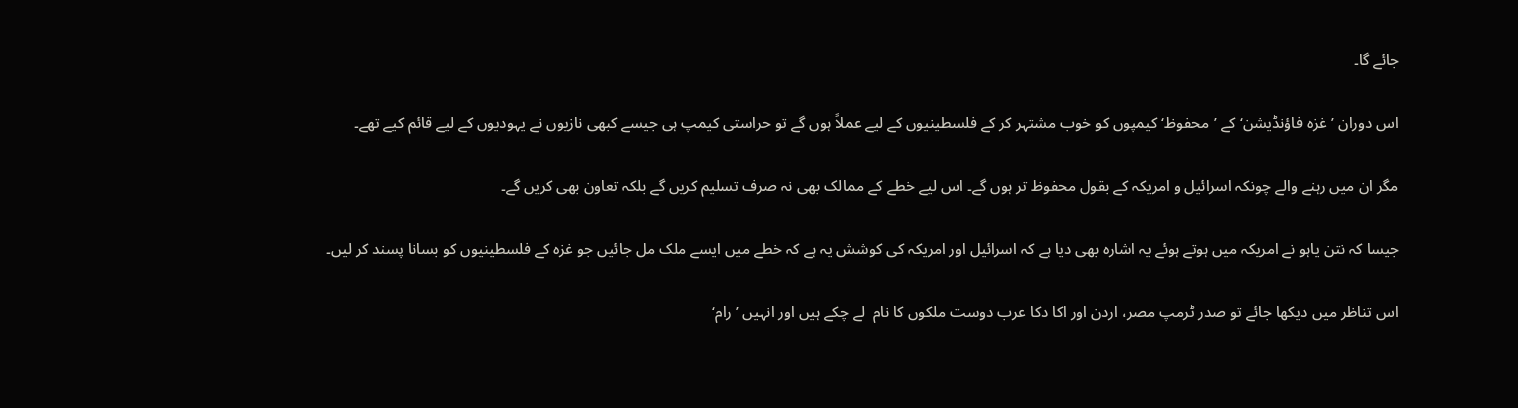جائے گا۔

اس دوران ’غزہ فاؤنڈیشن‘ کے ’محفوظ‘ کیمپوں کو خوب مشتہر کر کے فلسطینیوں کے لیے عملاً ہوں گے تو حراستی کیمپ ہی جیسے کبھی نازیوں نے یہودیوں کے لیے قائم کیے تھے۔

مگر ان میں رہنے والے چونکہ اسرائیل و امریکہ کے بقول محفوظ تر ہوں گے۔ اس لیے خطے کے ممالک بھی نہ صرف تسلیم کریں گے بلکہ تعاون بھی کریں گے۔

جیسا کہ نتن یاہو نے امریکہ میں ہوتے ہوئے یہ اشارہ بھی دیا ہے کہ اسرائیل اور امریکہ کی کوشش یہ ہے کہ خطے میں ایسے ملک مل جائیں جو غزہ کے فلسطینیوں کو بسانا پسند کر لیں۔

اس تناظر میں دیکھا جائے تو صدر ٹرمپ مصر، اردن اور اکا دکا عرب دوست ملکوں کا نام  لے چکے ہیں اور انہیں ’رام‘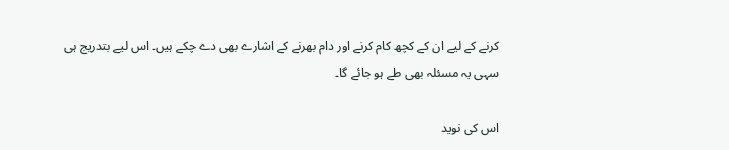کرنے کے لیے ان کے کچھ کام کرنے اور دام بھرنے کے اشارے بھی دے چکے ہیں۔ اس لیے بتدریج ہی سہی یہ مسئلہ بھی طے ہو جائے گا۔

اس کی نوید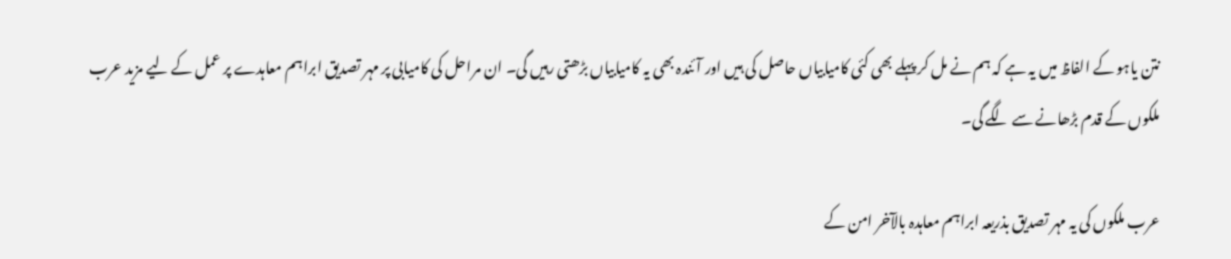نتن یاہو کے الفاظ میں یہ ہے کہ ہم نے مل کر پہلے بھی کئی کامیابیاں حاصل کی ہیں اور آئندہ بھی یہ کامیابیاں بڑھتی رہیں گی۔ ان مراحل کی کامیابی پر مہر تصدیق ابراہم معاہدے پر عمل کے لیے مزید عرب ملکوں کے قدم بڑھانے سے لگے گی۔

عرب ملکوں کی یہ مہر تصدیق بذریعہ ابراہم معاہدہ بالآخر امن کے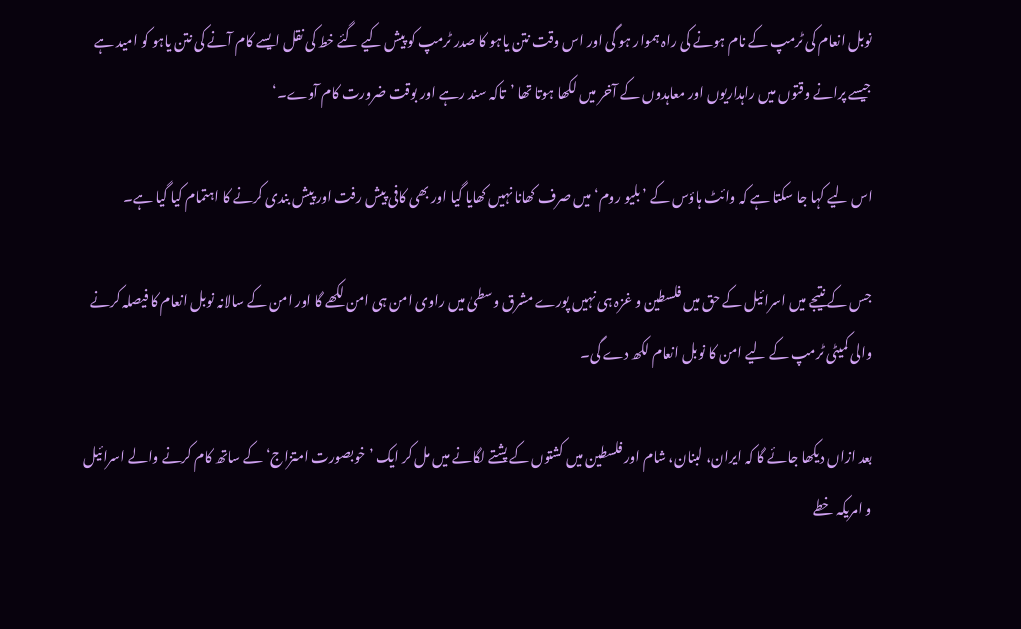نوبل انعام کی ٹرمپ کے نام ہونے کی راہ ہموار ہو گی اور اس وقت نتن یاہو کا صدر ٹرمپ کو پیش کیے گئے خط کی نقل ایسے کام آنے کی نتن یاہو کو امید ہے جیسے پرانے وقتوں میں راہداریوں اور معاہدوں کے آخر میں لکھا ہوتا تھا ’تاکہ سند رہے اور بوقت ضرورت کام آوے۔‘

اس لیے کہا جا سکتا ہے کہ وائٹ ہاؤس کے ’بلیو روم‘ میں صرف کھانا نہیں کھایا گیا اور بھی کافی پیش رفت اور پیش بندی کرنے کا اہتمام کیا گیا ہے۔

جس کے نتیجے میں اسرائیل کے حق میں فلسطین و غزہ ہی نہیں پورے مشرق وسطیٰ میں راوی امن ہی امن لکھے گا اور امن کے سالانہ نوبل انعام کا فیصلہ کرنے والی کمیٹی ٹرمپ کے لیے امن کا نوبل انعام لکھ دے گی۔

بعد ازاں دیکھا جائے گا کہ ایران، لبنان، شام اور فلسطین میں کشتوں کے پشتے لگانے میں مل کر ایک ’خوبصورت امتزاج‘ کے ساتھ کام کرنے والے اسرائیل و امریکہ خطے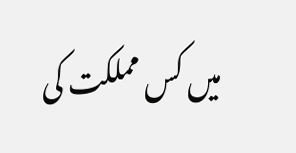میں کس مملکت کی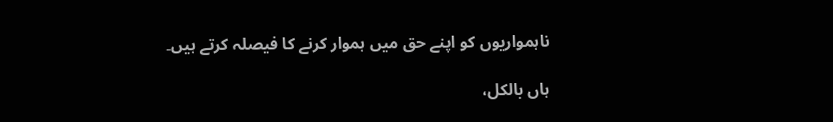ناہمواریوں کو اپنے حق میں ہموار کرنے کا فیصلہ کرتے ہیں۔

ہاں بالکل،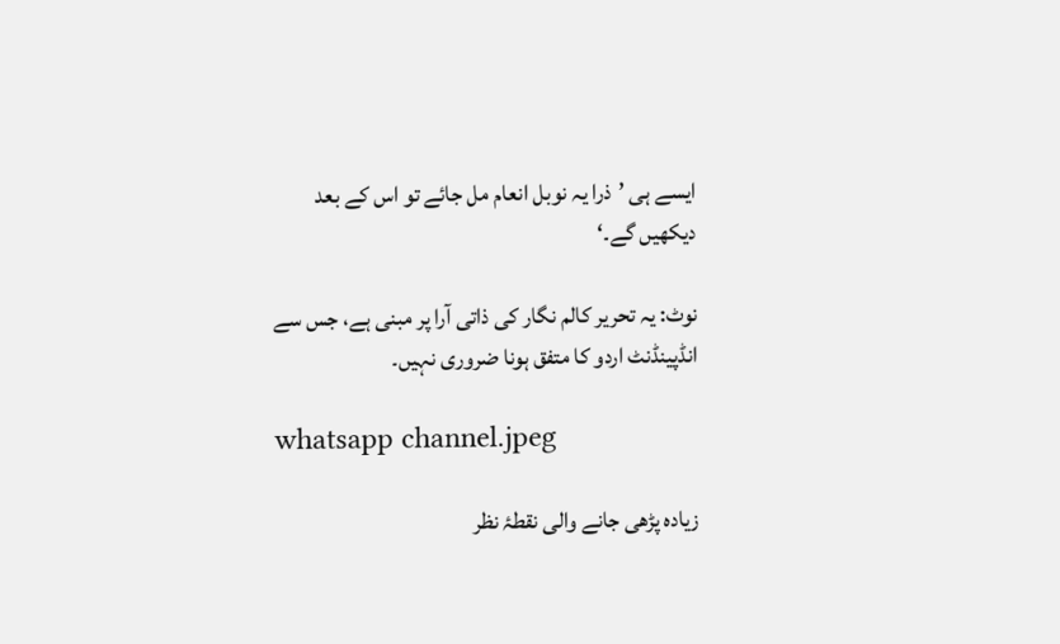ایسے ہی ’ذرا یہ نوبل انعام مل جائے تو اس کے بعد دیکھیں گے۔‘

نوٹ: یہ تحریر کالم نگار کی ذاتی آرا پر مبنی ہے، جس سے انڈپینڈنٹ اردو کا متفق ہونا ضروری نہیں۔

whatsapp channel.jpeg

زیادہ پڑھی جانے والی نقطۂ نظر